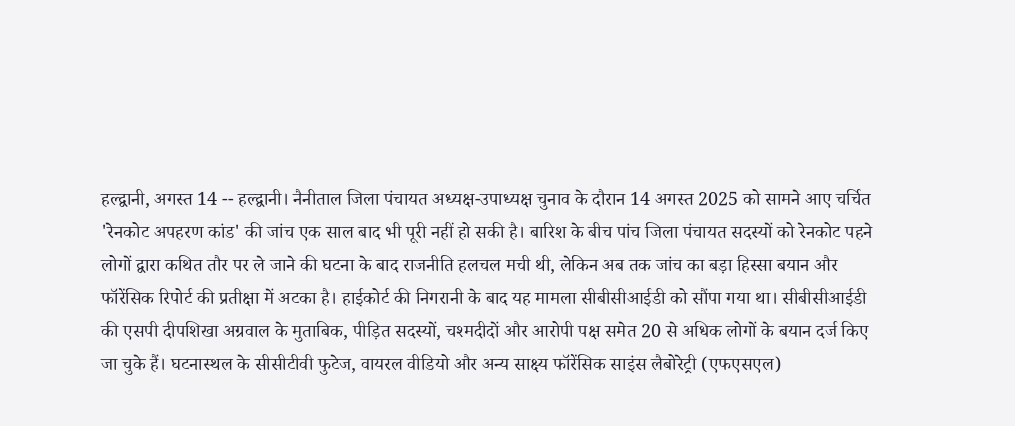हल्द्वानी, अगस्त 14 -- हल्द्वानी। नैनीताल जिला पंचायत अध्यक्ष-उपाध्यक्ष चुनाव के दौरान 14 अगस्त 2025 को सामने आए चर्चित 'रेनकोट अपहरण कांड' की जांच एक साल बाद भी पूरी नहीं हो सकी है। बारिश के बीच पांच जिला पंचायत सदस्यों को रेनकोट पहने लोगों द्वारा कथित तौर पर ले जाने की घटना के बाद राजनीति हलचल मची थी, लेकिन अब तक जांच का बड़ा हिस्सा बयान और फॉरेंसिक रिपोर्ट की प्रतीक्षा में अटका है। हाईकोर्ट की निगरानी के बाद यह मामला सीबीसीआईडी को सौंपा गया था। सीबीसीआईडी की एसपी दीपशिखा अग्रवाल के मुताबिक, पीड़ित सदस्यों, चश्मदीदों और आरोपी पक्ष समेत 20 से अधिक लोगों के बयान दर्ज किए जा चुके हैं। घटनास्थल के सीसीटीवी फुटेज, वायरल वीडियो और अन्य साक्ष्य फॉरेंसिक साइंस लैबोरेट्री (एफएसएल)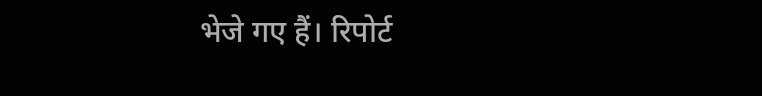भेजे गए हैं। रिपोर्ट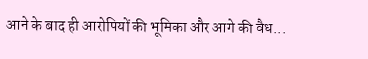आने के बाद ही आरोपियों की भूमिका और आगे की वैध...